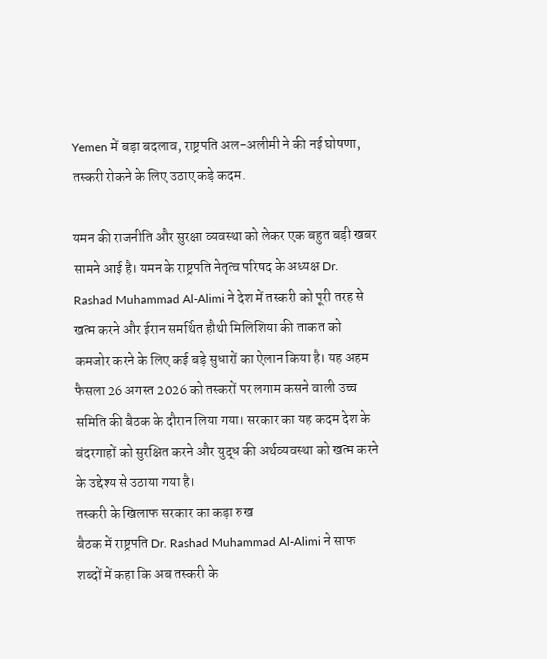Yemen में बड़ा बदलाव, राष्ट्रपति अल-अलीमी ने की नई घोषणा, तस्करी रोकने के लिए उठाए कड़े कदम.

यमन की राजनीति और सुरक्षा व्यवस्था को लेकर एक बहुत बड़ी खबर सामने आई है। यमन के राष्ट्रपति नेतृत्व परिषद के अध्यक्ष Dr. Rashad Muhammad Al-Alimi ने देश में तस्करी को पूरी तरह से खत्म करने और ईरान समर्थित हौथी मिलिशिया की ताकत को कमजोर करने के लिए कई बड़े सुधारों का ऐलान किया है। यह अहम फैसला 26 अगस्त 2026 को तस्करों पर लगाम कसने वाली उच्च समिति की बैठक के दौरान लिया गया। सरकार का यह कदम देश के बंदरगाहों को सुरक्षित करने और युद्ध की अर्थव्यवस्था को खत्म करने के उद्देश्य से उठाया गया है।
तस्करी के खिलाफ सरकार का कड़ा रुख
बैठक में राष्ट्रपति Dr. Rashad Muhammad Al-Alimi ने साफ शब्दों में कहा कि अब तस्करी के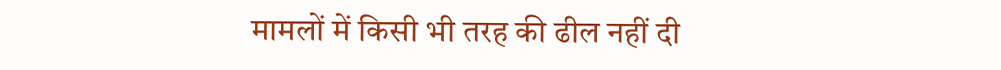मामलों में किसी भी तरह की ढील नहीं दी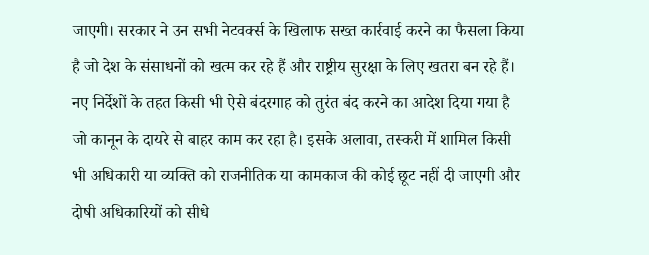जाएगी। सरकार ने उन सभी नेटवर्क्स के खिलाफ सख्त कार्रवाई करने का फैसला किया है जो देश के संसाधनों को खत्म कर रहे हैं और राष्ट्रीय सुरक्षा के लिए खतरा बन रहे हैं। नए निर्देशों के तहत किसी भी ऐसे बंदरगाह को तुरंत बंद करने का आदेश दिया गया है जो कानून के दायरे से बाहर काम कर रहा है। इसके अलावा, तस्करी में शामिल किसी भी अधिकारी या व्यक्ति को राजनीतिक या कामकाज की कोई छूट नहीं दी जाएगी और दोषी अधिकारियों को सीधे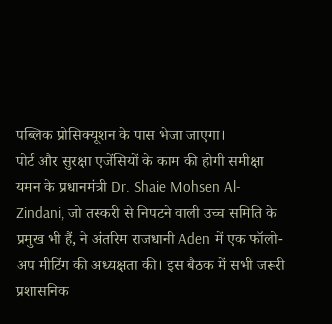पब्लिक प्रोसिक्यूशन के पास भेजा जाएगा।
पोर्ट और सुरक्षा एजेंसियों के काम की होगी समीक्षा
यमन के प्रधानमंत्री Dr. Shaie Mohsen Al-Zindani, जो तस्करी से निपटने वाली उच्च समिति के प्रमुख भी हैं, ने अंतरिम राजधानी Aden में एक फॉलो-अप मीटिंग की अध्यक्षता की। इस बैठक में सभी जरूरी प्रशासनिक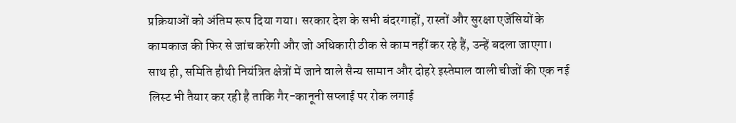प्रक्रियाओं को अंतिम रूप दिया गया। सरकार देश के सभी बंदरगाहों, रास्तों और सुरक्षा एजेंसियों के कामकाज की फिर से जांच करेगी और जो अधिकारी ठीक से काम नहीं कर रहे हैं, उन्हें बदला जाएगा। साथ ही, समिति हौथी नियंत्रित क्षेत्रों में जाने वाले सैन्य सामान और दोहरे इस्तेमाल वाली चीजों की एक नई लिस्ट भी तैयार कर रही है ताकि गैर-कानूनी सप्लाई पर रोक लगाई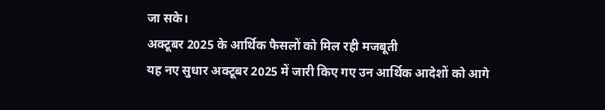जा सके।
अक्टूबर 2025 के आर्थिक फैसलों को मिल रही मजबूती
यह नए सुधार अक्टूबर 2025 में जारी किए गए उन आर्थिक आदेशों को आगे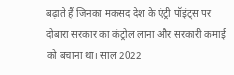बढ़ाते हैं जिनका मकसद देश के एंट्री पॉइंट्स पर दोबारा सरकार का कंट्रोल लाना और सरकारी कमाई को बचाना था। साल 2022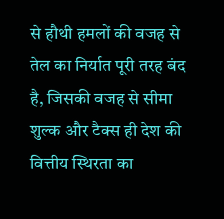से हौथी हमलों की वजह से तेल का निर्यात पूरी तरह बंद है, जिसकी वजह से सीमा शुल्क और टैक्स ही देश की वित्तीय स्थिरता का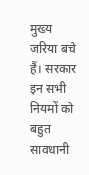मुख्य जरिया बचे हैं। सरकार इन सभी नियमों को बहुत सावधानी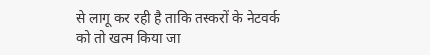से लागू कर रही है ताकि तस्करों के नेटवर्क को तो खत्म किया जा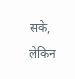सके, लेकिन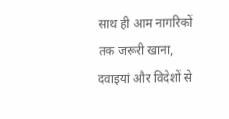साथ ही आम नागरिकों तक जरूरी खाना, दवाइयां और विदेशों से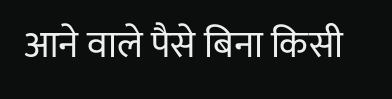आने वाले पैसे बिना किसी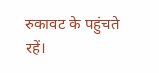रुकावट के पहुंचते रहें।